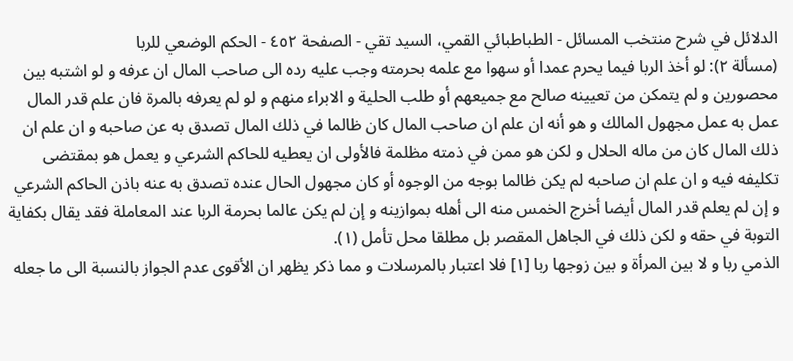الدلائل في شرح منتخب المسائل - الطباطبائي القمي، السید تقي - الصفحة ٤٥٢ - الحكم الوضعي للربا
(مسألة ٢): لو أخذ الربا فيما يحرم عمدا أو سهوا مع علمه بحرمته وجب عليه رده الى صاحب المال ان عرفه و لو اشتبه بين محصورين و لم يتمكن من تعيينه صالح مع جميعهم أو طلب الحلية و الابراء منهم و لو لم يعرفه بالمرة فان علم قدر المال عمل به عمل مجهول المالك و هو أنه ان علم ان صاحب المال كان ظالما في ذلك المال تصدق به عن صاحبه و ان علم ان ذلك المال كان من ماله الحلال و لكن هو ممن في ذمته مظلمة فالأولى ان يعطيه للحاكم الشرعي و يعمل هو بمقتضى تكليفه فيه و ان علم ان صاحبه لم يكن ظالما بوجه من الوجوه أو كان مجهول الحال عنده تصدق به عنه باذن الحاكم الشرعي و إن لم يعلم قدر المال أيضا أخرج الخمس منه الى أهله بموازينه و إن لم يكن عالما بحرمة الربا عند المعاملة فقد يقال بكفاية التوبة في حقه و لكن ذلك في الجاهل المقصر بل مطلقا محل تأمل (١).
الذمي ربا و لا بين المرأة و بين زوجها ربا [١] فلا اعتبار بالمرسلات و مما ذكر يظهر ان الأقوى عدم الجواز بالنسبة الى ما جعله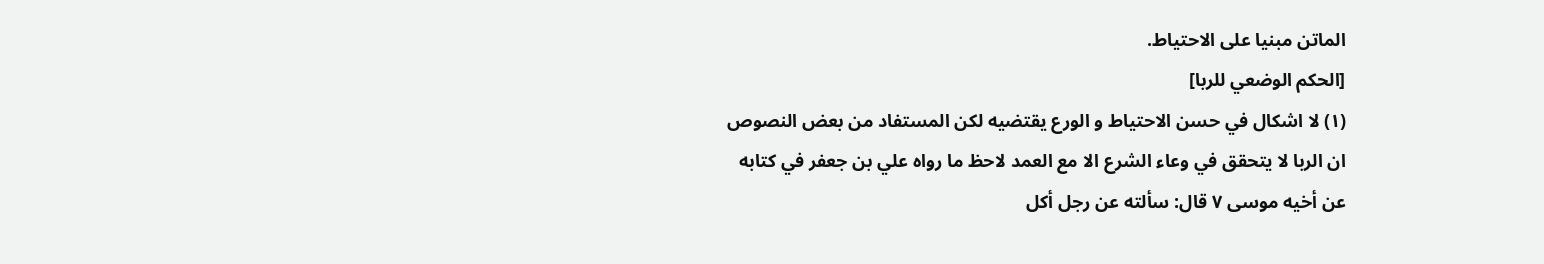الماتن مبنيا على الاحتياط.
[الحكم الوضعي للربا]
(١) لا اشكال في حسن الاحتياط و الورع يقتضيه لكن المستفاد من بعض النصوص ان الربا لا يتحقق في وعاء الشرع الا مع العمد لاحظ ما رواه علي بن جعفر في كتابه عن أخيه موسى ٧ قال: سألته عن رجل أكل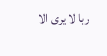ربا لا يرى الا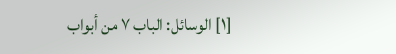[١] الوسائل: الباب ٧ من أبواب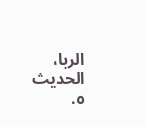الربا، الحديث ٥.